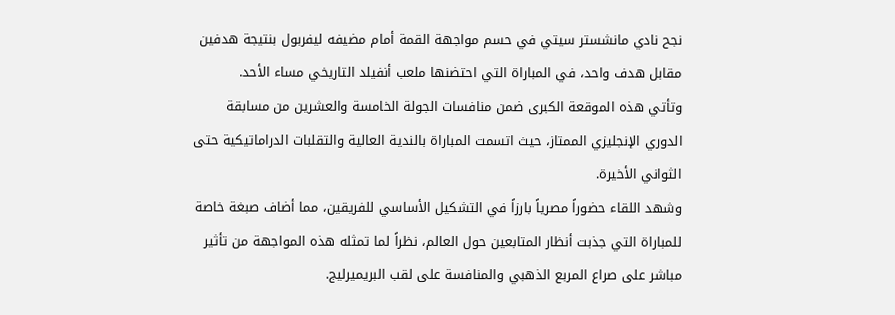نجح نادي مانشستر سيتي في حسم مواجهة القمة أمام مضيفه ليفربول بنتيجة هدفين مقابل هدف واحد، في المباراة التي احتضنها ملعب أنفيلد التاريخي مساء الأحد.
وتأتي هذه الموقعة الكبرى ضمن منافسات الجولة الخامسة والعشرين من مسابقة الدوري الإنجليزي الممتاز، حيث اتسمت المباراة بالندية العالية والتقلبات الدراماتيكية حتى الثواني الأخيرة.
وشهد اللقاء حضوراً مصرياً بارزاً في التشكيل الأساسي للفريقين، مما أضاف صبغة خاصة للمباراة التي جذبت أنظار المتابعين حول العالم، نظراً لما تمثله هذه المواجهة من تأثير مباشر على صراع المربع الذهبي والمنافسة على لقب البريميرليج.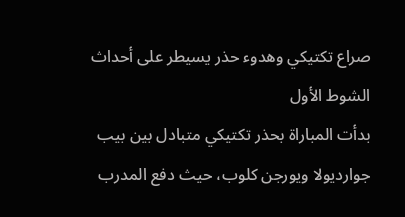صراع تكتيكي وهدوء حذر يسيطر على أحداث الشوط الأول
بدأت المباراة بحذر تكتيكي متبادل بين بيب جوارديولا ويورجن كلوب، حيث دفع المدرب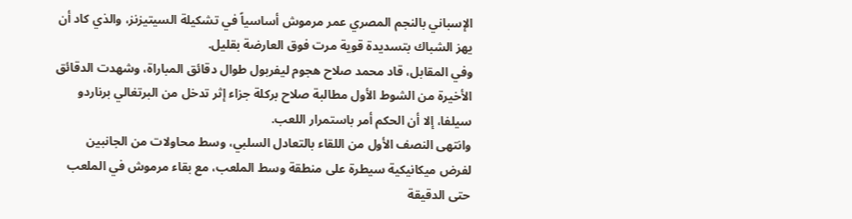الإسباني بالنجم المصري عمر مرموش أساسياً في تشكيلة السيتيزنز، والذي كاد أن يهز الشباك بتسديدة قوية مرت فوق العارضة بقليل.
وفي المقابل، قاد محمد صلاح هجوم ليفربول طوال دقائق المباراة، وشهدت الدقائق الأخيرة من الشوط الأول مطالبة صلاح بركلة جزاء إثر تدخل من البرتغالي برناردو سيلفا، إلا أن الحكم أمر باستمرار اللعب.
وانتهى النصف الأول من اللقاء بالتعادل السلبي، وسط محاولات من الجانبين لفرض ميكانيكية سيطرة على منطقة وسط الملعب، مع بقاء مرموش في الملعب حتى الدقيقة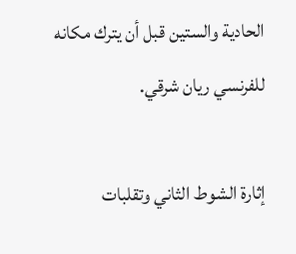الحادية والستين قبل أن يترك مكانه للفرنسي ريان شرقي.

إثارة الشوط الثاني وتقلبات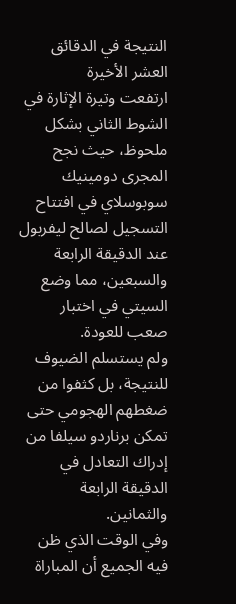النتيجة في الدقائق العشر الأخيرة
ارتفعت وتيرة الإثارة في الشوط الثاني بشكل ملحوظ، حيث نجح المجرى دومينيك سوبوسلاي في افتتاح التسجيل لصالح ليفربول عند الدقيقة الرابعة والسبعين، مما وضع السيتي في اختبار صعب للعودة.
ولم يستسلم الضيوف للنتيجة، بل كثفوا من ضغطهم الهجومي حتى تمكن برناردو سيلفا من إدراك التعادل في الدقيقة الرابعة والثمانين.
وفي الوقت الذي ظن فيه الجميع أن المباراة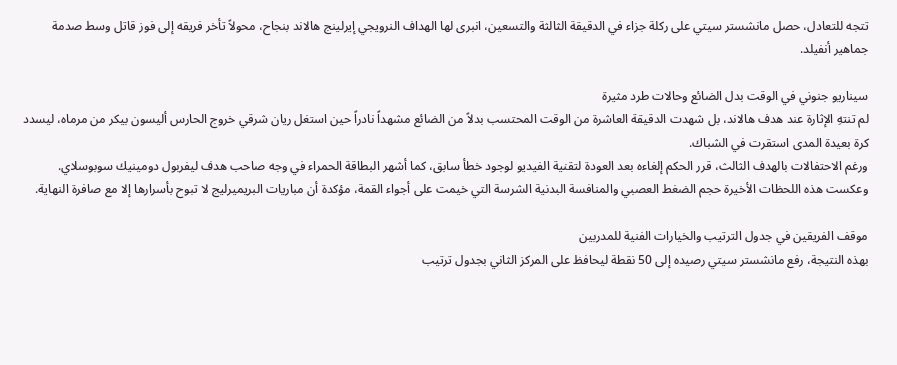تتجه للتعادل، حصل مانشستر سيتي على ركلة جزاء في الدقيقة الثالثة والتسعين، انبرى لها الهداف النرويجي إيرلينج هالاند بنجاح، محولاً تأخر فريقه إلى فوز قاتل وسط صدمة جماهير أنفيلد.

سيناريو جنوني في الوقت بدل الضائع وحالات طرد مثيرة
لم تنتهِ الإثارة عند هدف هالاند، بل شهدت الدقيقة العاشرة من الوقت المحتسب بدلاً من الضائع مشهداً نادراً حين استغل ريان شرقي خروج الحارس أليسون بيكر من مرماه، ليسدد كرة بعيدة المدى استقرت في الشباك.
ورغم الاحتفالات بالهدف الثالث، قرر الحكم إلغاءه بعد العودة لتقنية الفيديو لوجود خطأ سابق، كما أشهر البطاقة الحمراء في وجه صاحب هدف ليفربول دومينيك سوبوسلاي.
وعكست هذه اللحظات الأخيرة حجم الضغط العصبي والمنافسة البدنية الشرسة التي خيمت على أجواء القمة، مؤكدة أن مباريات البريميرليج لا تبوح بأسرارها إلا مع صافرة النهاية.

موقف الفريقين في جدول الترتيب والخيارات الفنية للمدربين
بهذه النتيجة، رفع مانشستر سيتي رصيده إلى 50 نقطة ليحافظ على المركز الثاني بجدول ترتيب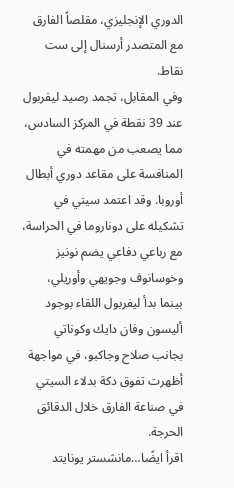الدوري الإنجليزي، مقلصاً الفارق مع المتصدر أرسنال إلى ست نقاط.
وفي المقابل، تجمد رصيد ليفربول عند 39 نقطة في المركز السادس، مما يصعب من مهمته في المنافسة على مقاعد دوري أبطال أوروبا. وقد اعتمد سيتي في تشكيله على دوناروما في الحراسة، مع رباعي دفاعي يضم نونيز وخوسانوف وجويهي وأوريلي،
بينما بدأ ليفربول اللقاء بوجود أليسون وفان دايك وكوناتي بجانب صلاح وجاكبو، في مواجهة أظهرت تفوق دكة بدلاء السيتي في صناعة الفارق خلال الدقائق الحرجة.
اقرأ ايضًا…مانشستر يونايتد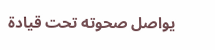يواصل صحوته تحت قيادة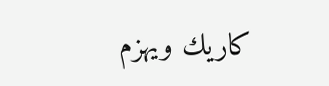كاريك ويهزم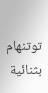توتنهام بثنائية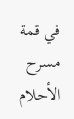في قمة مسرح الأحلام